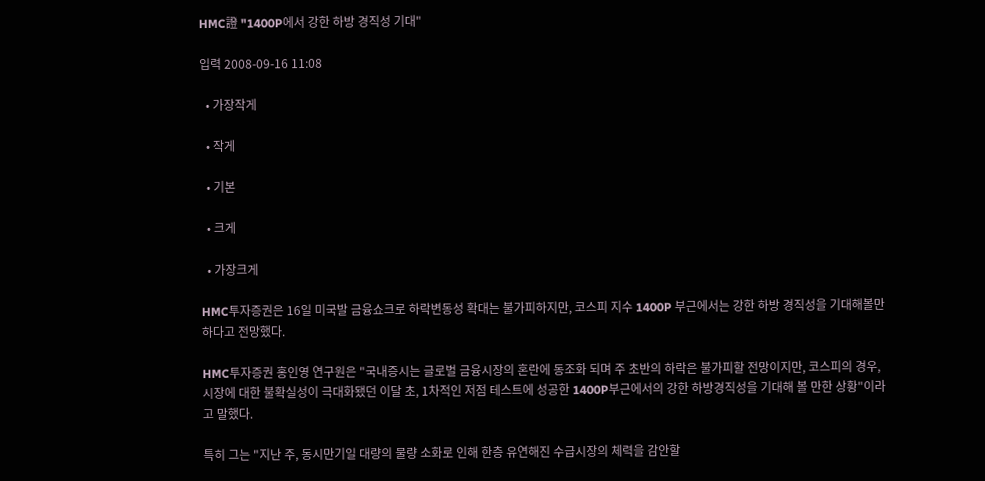HMC證 "1400P에서 강한 하방 경직성 기대"

입력 2008-09-16 11:08

  • 가장작게

  • 작게

  • 기본

  • 크게

  • 가장크게

HMC투자증권은 16일 미국발 금융쇼크로 하락변동성 확대는 불가피하지만, 코스피 지수 1400P 부근에서는 강한 하방 경직성을 기대해볼만 하다고 전망했다.

HMC투자증권 홍인영 연구원은 "국내증시는 글로벌 금융시장의 혼란에 동조화 되며 주 초반의 하락은 불가피할 전망이지만, 코스피의 경우, 시장에 대한 불확실성이 극대화됐던 이달 초, 1차적인 저점 테스트에 성공한 1400P부근에서의 강한 하방경직성을 기대해 볼 만한 상황"이라고 말했다.

특히 그는 "지난 주, 동시만기일 대량의 물량 소화로 인해 한층 유연해진 수급시장의 체력을 감안할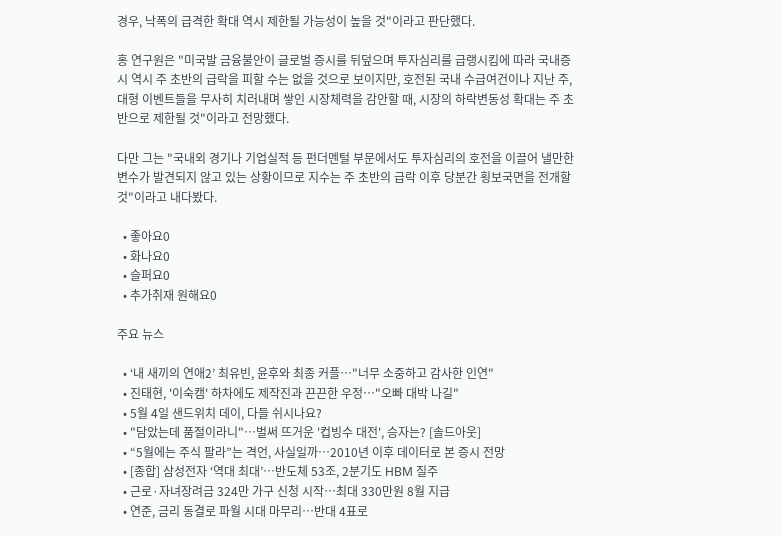경우, 낙폭의 급격한 확대 역시 제한될 가능성이 높을 것"이라고 판단했다.

홍 연구원은 "미국발 금융불안이 글로벌 증시를 뒤덮으며 투자심리를 급랭시킴에 따라 국내증시 역시 주 초반의 급락을 피할 수는 없을 것으로 보이지만, 호전된 국내 수급여건이나 지난 주, 대형 이벤트들을 무사히 치러내며 쌓인 시장체력을 감안할 때, 시장의 하락변동성 확대는 주 초반으로 제한될 것"이라고 전망했다.

다만 그는 "국내외 경기나 기업실적 등 펀더멘털 부문에서도 투자심리의 호전을 이끌어 낼만한 변수가 발견되지 않고 있는 상황이므로 지수는 주 초반의 급락 이후 당분간 횡보국면을 전개할 것"이라고 내다봤다.

  • 좋아요0
  • 화나요0
  • 슬퍼요0
  • 추가취재 원해요0

주요 뉴스

  • ‘내 새끼의 연애2’ 최유빈, 윤후와 최종 커플⋯"너무 소중하고 감사한 인연"
  • 진태현, '이숙캠' 하차에도 제작진과 끈끈한 우정⋯"오빠 대박 나길"
  • 5월 4일 샌드위치 데이, 다들 쉬시나요?
  • "담았는데 품절이라니"⋯벌써 뜨거운 '컵빙수 대전', 승자는? [솔드아웃]
  • “5월에는 주식 팔라”는 격언, 사실일까⋯2010년 이후 데이터로 본 증시 전망
  • [종합] 삼성전자 ‘역대 최대’…반도체 53조, 2분기도 HBM 질주
  • 근로·자녀장려금 324만 가구 신청 시작…최대 330만원 8월 지급
  • 연준, 금리 동결로 파월 시대 마무리…반대 4표로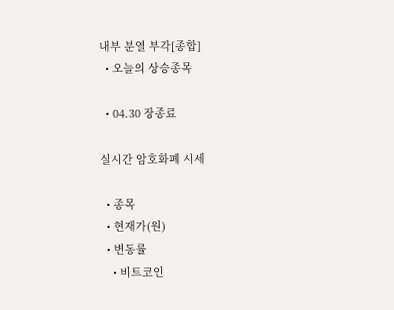내부 분열 부각[종합]
  • 오늘의 상승종목

  • 04.30 장종료

실시간 암호화폐 시세

  • 종목
  • 현재가(원)
  • 변동률
    • 비트코인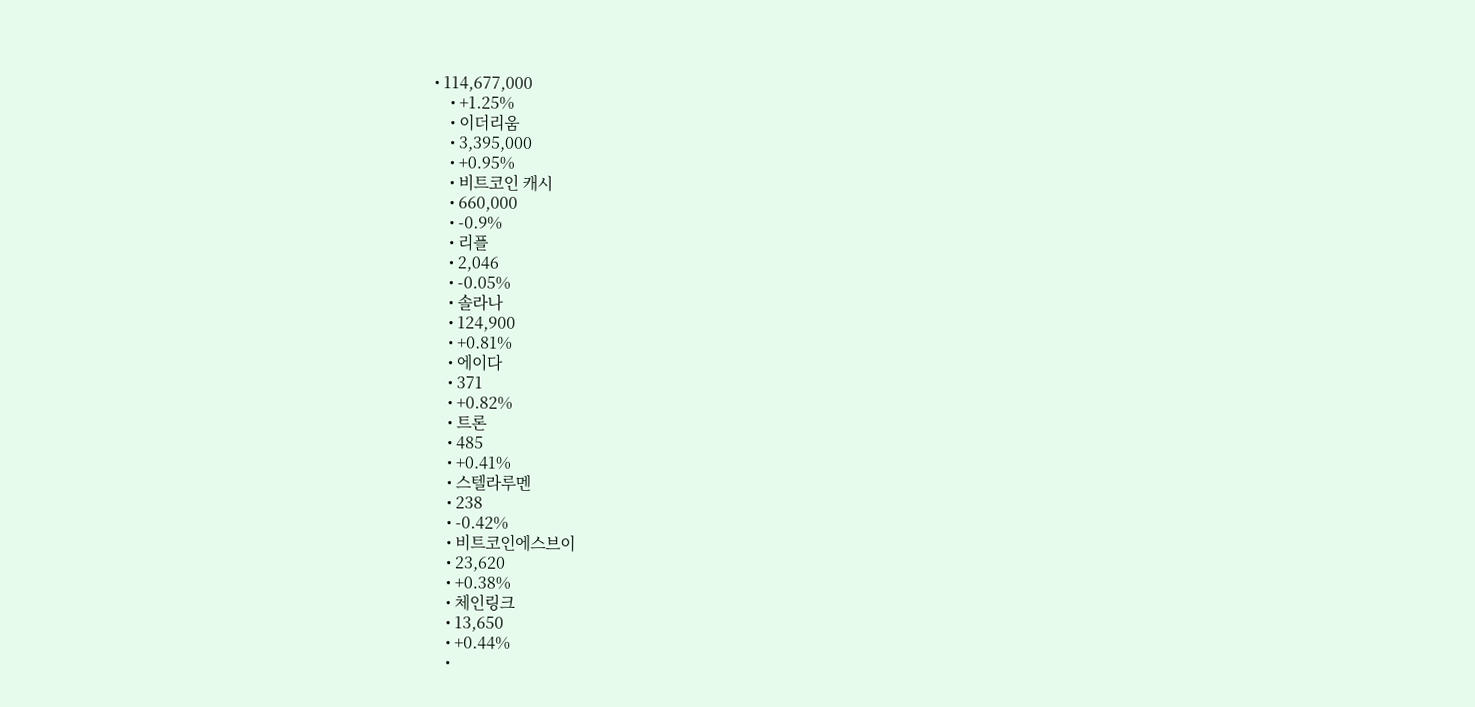• 114,677,000
    • +1.25%
    • 이더리움
    • 3,395,000
    • +0.95%
    • 비트코인 캐시
    • 660,000
    • -0.9%
    • 리플
    • 2,046
    • -0.05%
    • 솔라나
    • 124,900
    • +0.81%
    • 에이다
    • 371
    • +0.82%
    • 트론
    • 485
    • +0.41%
    • 스텔라루멘
    • 238
    • -0.42%
    • 비트코인에스브이
    • 23,620
    • +0.38%
    • 체인링크
    • 13,650
    • +0.44%
    •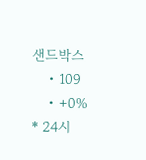샌드박스
    • 109
    • +0%
* 24시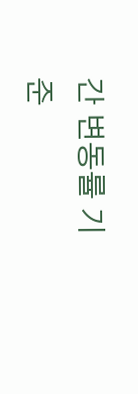간 변동률 기준